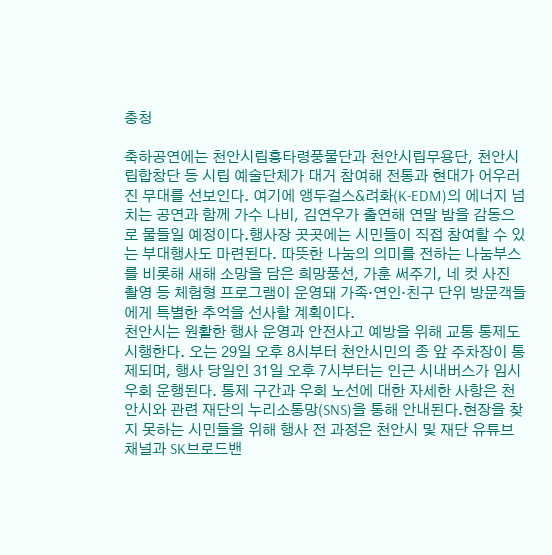충청

축하공연에는 천안시립흥타령풍물단과 천안시립무용단, 천안시립합창단 등 시립 예술단체가 대거 참여해 전통과 현대가 어우러진 무대를 선보인다. 여기에 앵두걸스&려화(K-EDM)의 에너지 넘치는 공연과 함께 가수 나비, 김연우가 출연해 연말 밤을 감동으로 물들일 예정이다.행사장 곳곳에는 시민들이 직접 참여할 수 있는 부대행사도 마련된다. 따뜻한 나눔의 의미를 전하는 나눔부스를 비롯해 새해 소망을 담은 희망풍선, 가훈 써주기, 네 컷 사진 촬영 등 체험형 프로그램이 운영돼 가족·연인·친구 단위 방문객들에게 특별한 추억을 선사할 계획이다.
천안시는 원활한 행사 운영과 안전사고 예방을 위해 교통 통제도 시행한다. 오는 29일 오후 8시부터 천안시민의 종 앞 주차장이 통제되며, 행사 당일인 31일 오후 7시부터는 인근 시내버스가 임시 우회 운행된다. 통제 구간과 우회 노선에 대한 자세한 사항은 천안시와 관련 재단의 누리소통망(SNS)을 통해 안내된다.현장을 찾지 못하는 시민들을 위해 행사 전 과정은 천안시 및 재단 유튜브 채널과 SK브로드밴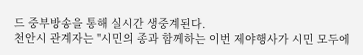드 중부방송을 통해 실시간 생중계된다.
천안시 관계자는 "시민의 종과 함께하는 이번 제야행사가 시민 모두에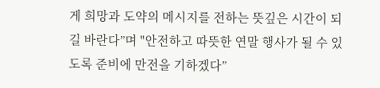게 희망과 도약의 메시지를 전하는 뜻깊은 시간이 되길 바란다”며 "안전하고 따뜻한 연말 행사가 될 수 있도록 준비에 만전을 기하겠다”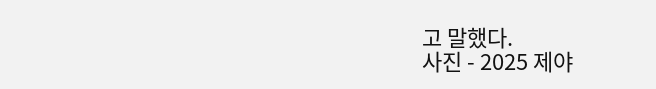고 말했다.
사진 - 2025 제야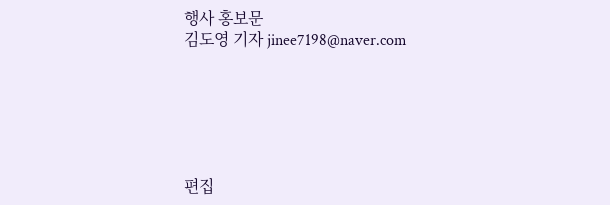행사 홍보문
김도영 기자 jinee7198@naver.com






편집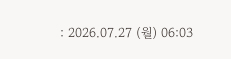: 2026.07.27 (월) 06:03